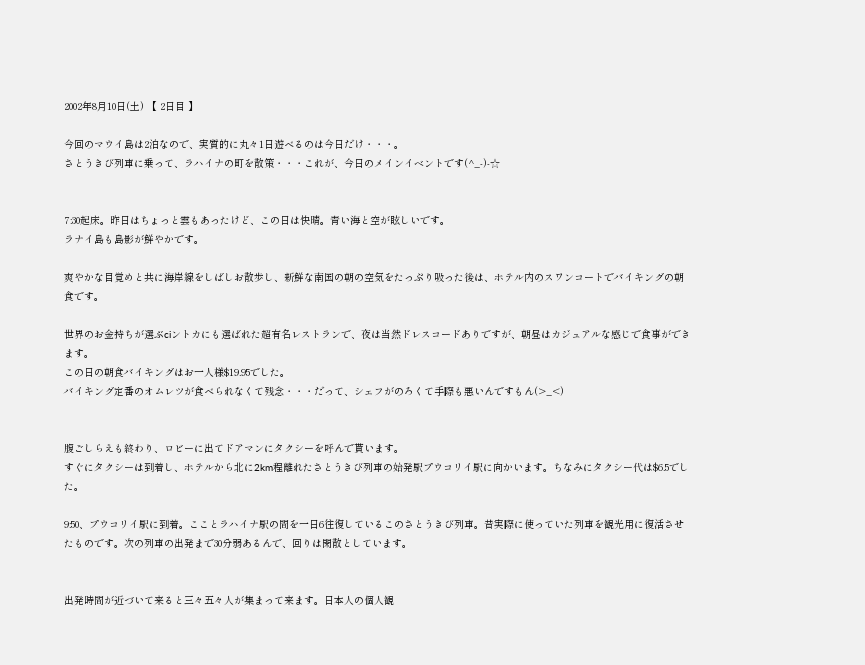2002年8月10日(土) 【 2日目 】

今回のマウイ島は2泊なので、実質的に丸々1日遊べるのは今日だけ・・・。
さとうきび列車に乗って、ラハイナの町を散策・・・これが、今日のメインイベントです(^_-)-☆


7:30起床。昨日はちょっと雲もあったけど、この日は快晴。青い海と空が眩しいです。
ラナイ島も島影が鮮やかです。

爽やかな目覚めと共に海岸線をしばしお散歩し、新鮮な南国の朝の空気をたっぷり吸った後は、ホテル内のスワンコートでバイキングの朝食です。

世界のお金持ちが選ぶciントカにも選ばれた超有名レストランで、夜は当然ドレスコードありですが、朝昼はカジュアルな感じで食事ができます。
この日の朝食バイキングはお一人様$19.95でした。
バイキング定番のオムレツが食べられなくて残念・・・だって、シェフがのろくて手際も悪いんですもん(>_<)


腹ごしらえも終わり、ロビーに出てドアマンにタクシーを呼んで貰います。
すぐにタクシーは到着し、ホテルから北に2km程離れたさとうきび列車の始発駅プウコリイ駅に向かいます。ちなみにタクシー代は$6.5でした。

9:50、プウコリイ駅に到着。こことラハイナ駅の間を一日6往復しているこのさとうきび列車。昔実際に使っていた列車を観光用に復活させたものです。次の列車の出発まで30分弱あるんで、回りは閑散としています。


出発時間が近づいて来ると三々五々人が集まって来ます。日本人の個人観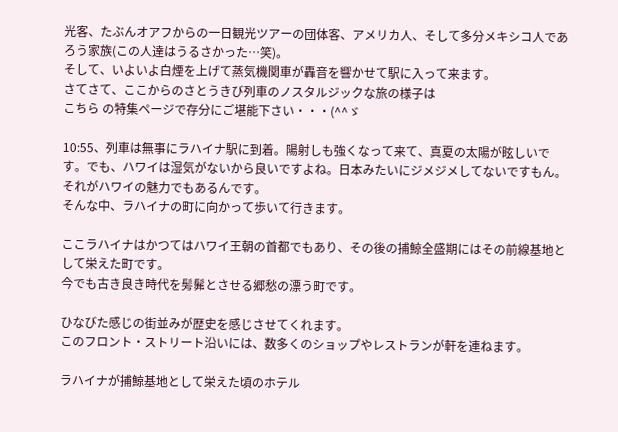光客、たぶんオアフからの一日観光ツアーの団体客、アメリカ人、そして多分メキシコ人であろう家族(この人達はうるさかった…笑)。
そして、いよいよ白煙を上げて蒸気機関車が轟音を響かせて駅に入って来ます。
さてさて、ここからのさとうきび列車のノスタルジックな旅の様子は
こちら の特集ページで存分にご堪能下さい・・・(^^ゞ

10:55、列車は無事にラハイナ駅に到着。陽射しも強くなって来て、真夏の太陽が眩しいです。でも、ハワイは湿気がないから良いですよね。日本みたいにジメジメしてないですもん。それがハワイの魅力でもあるんです。
そんな中、ラハイナの町に向かって歩いて行きます。

ここラハイナはかつてはハワイ王朝の首都でもあり、その後の捕鯨全盛期にはその前線基地として栄えた町です。
今でも古き良き時代を髣髴とさせる郷愁の漂う町です。

ひなびた感じの街並みが歴史を感じさせてくれます。
このフロント・ストリート沿いには、数多くのショップやレストランが軒を連ねます。

ラハイナが捕鯨基地として栄えた頃のホテル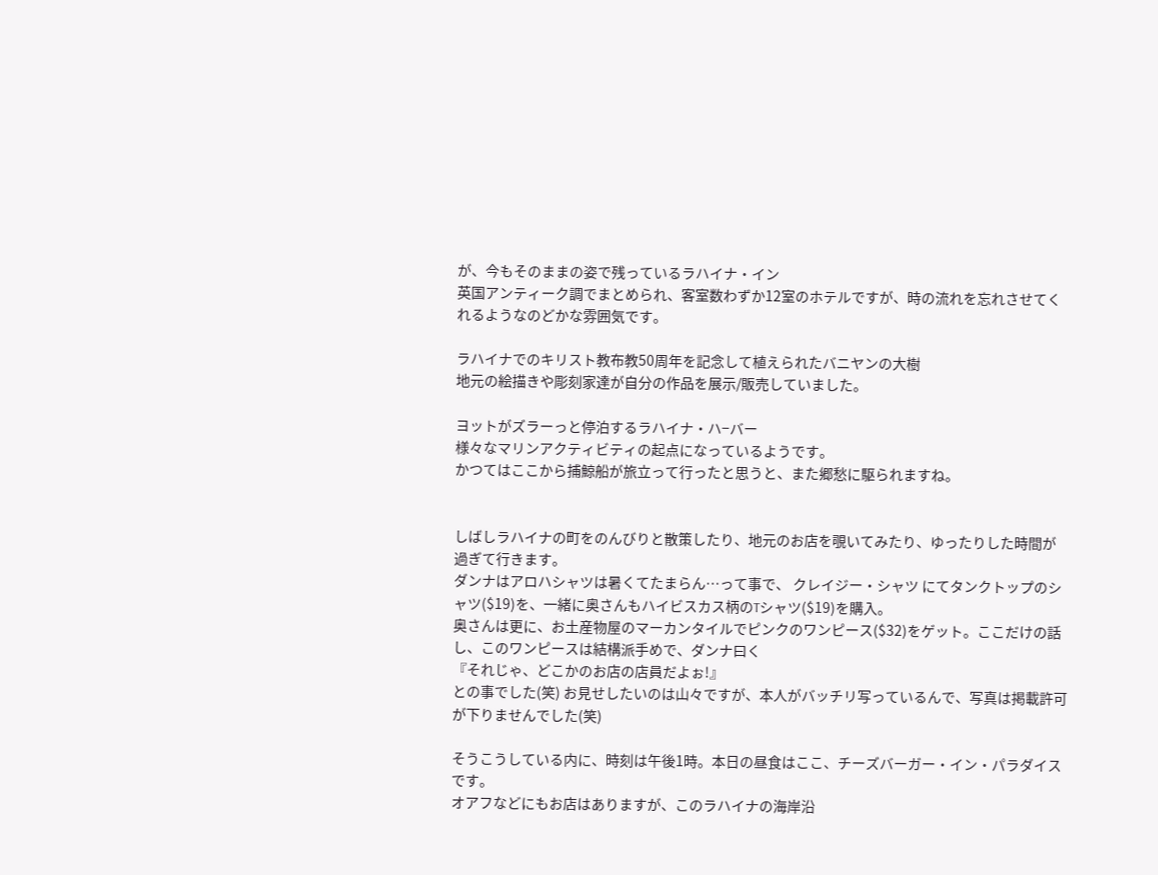が、今もそのままの姿で残っているラハイナ・イン
英国アンティーク調でまとめられ、客室数わずか12室のホテルですが、時の流れを忘れさせてくれるようなのどかな雰囲気です。

ラハイナでのキリスト教布教50周年を記念して植えられたバニヤンの大樹
地元の絵描きや彫刻家達が自分の作品を展示/販売していました。

ヨットがズラーっと停泊するラハイナ・ハ−バー
様々なマリンアクティビティの起点になっているようです。
かつてはここから捕鯨船が旅立って行ったと思うと、また郷愁に駆られますね。


しばしラハイナの町をのんびりと散策したり、地元のお店を覗いてみたり、ゆったりした時間が過ぎて行きます。
ダンナはアロハシャツは暑くてたまらん…って事で、 クレイジー・シャツ にてタンクトップのシャツ($19)を、一緒に奥さんもハイビスカス柄のTシャツ($19)を購入。
奥さんは更に、お土産物屋のマーカンタイルでピンクのワンピース($32)をゲット。ここだけの話し、このワンピースは結構派手めで、ダンナ曰く
『それじゃ、どこかのお店の店員だよぉ!』
との事でした(笑) お見せしたいのは山々ですが、本人がバッチリ写っているんで、写真は掲載許可が下りませんでした(笑)

そうこうしている内に、時刻は午後1時。本日の昼食はここ、チーズバーガー・イン・パラダイスです。
オアフなどにもお店はありますが、このラハイナの海岸沿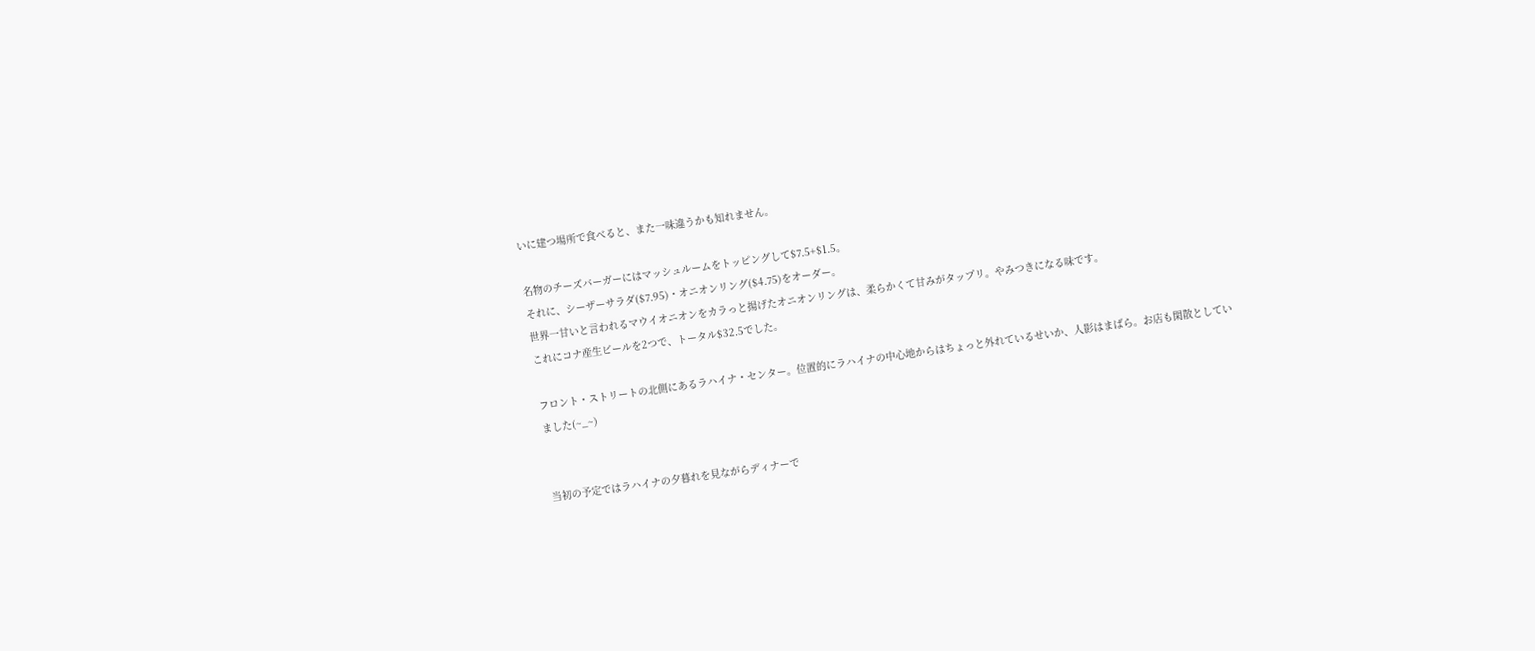いに建つ場所で食べると、また一味違うかも知れません。

名物のチーズバーガーにはマッシュルームをトッピングして$7.5+$1.5。
それに、シーザーサラダ($7.95)・オニオンリング($4.75)をオーダー。
世界一甘いと言われるマウイオニオンをカラっと揚げたオニオンリングは、柔らかくて甘みがタップリ。やみつきになる味です。
これにコナ産生ビールを2つで、トータル$32.5でした。

フロント・ストリートの北側にあるラハイナ・センター。位置的にラハイナの中心地からはちょっと外れているせいか、人影はまばら。お店も閑散としていました(~_~)


当初の予定ではラハイナの夕暮れを見ながらディナーで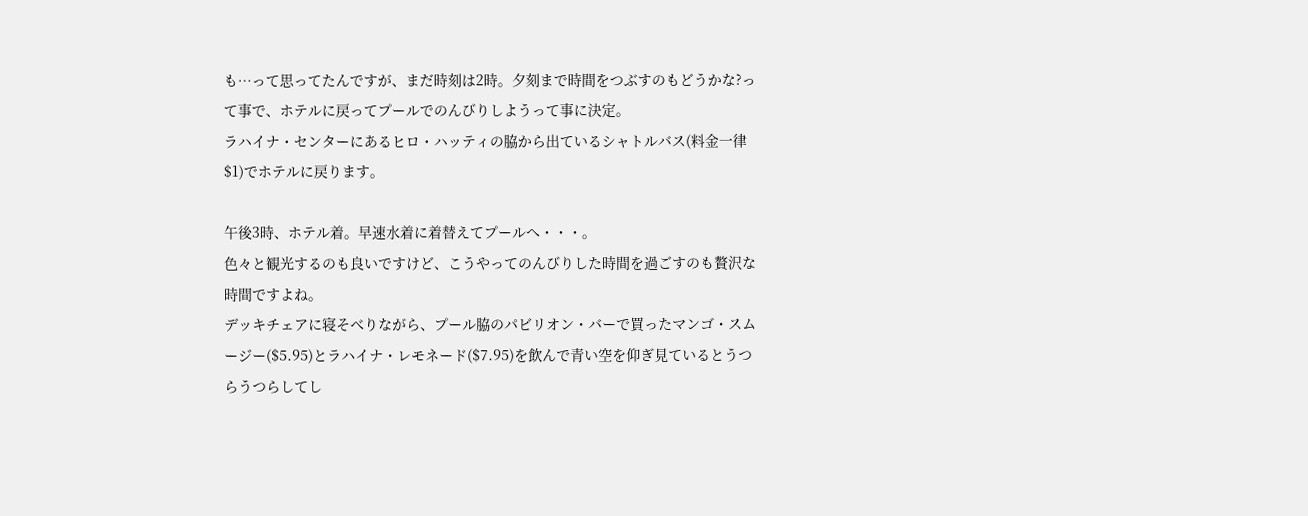も…って思ってたんですが、まだ時刻は2時。夕刻まで時間をつぶすのもどうかな?って事で、ホテルに戻ってプールでのんびりしようって事に決定。
ラハイナ・センターにあるヒロ・ハッティの脇から出ているシャトルバス(料金一律$1)でホテルに戻ります。

午後3時、ホテル着。早速水着に着替えてプールへ・・・。
色々と観光するのも良いですけど、こうやってのんびりした時間を過ごすのも贅沢な時間ですよね。
デッキチェアに寝そべりながら、プール脇のパビリオン・バーで買ったマンゴ・スムージー($5.95)とラハイナ・レモネード($7.95)を飲んで青い空を仰ぎ見ているとうつらうつらしてし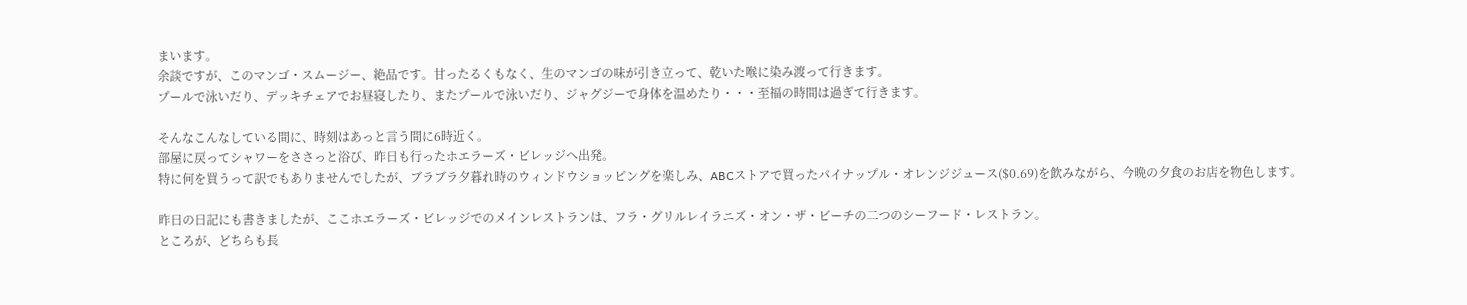まいます。
余談ですが、このマンゴ・スムージー、絶品です。甘ったるくもなく、生のマンゴの味が引き立って、乾いた喉に染み渡って行きます。
プールで泳いだり、デッキチェアでお昼寝したり、またプールで泳いだり、ジャグジーで身体を温めたり・・・至福の時間は過ぎて行きます。

そんなこんなしている間に、時刻はあっと言う間に6時近く。
部屋に戻ってシャワーをささっと浴び、昨日も行ったホエラーズ・ビレッジへ出発。
特に何を買うって訳でもありませんでしたが、ブラブラ夕暮れ時のウィンドウショッピングを楽しみ、ABCストアで買ったパイナップル・オレンジジュース($0.69)を飲みながら、今晩の夕食のお店を物色します。

昨日の日記にも書きましたが、ここホエラーズ・ビレッジでのメインレストランは、フラ・グリルレイラニズ・オン・ザ・ビーチの二つのシーフード・レストラン。
ところが、どちらも長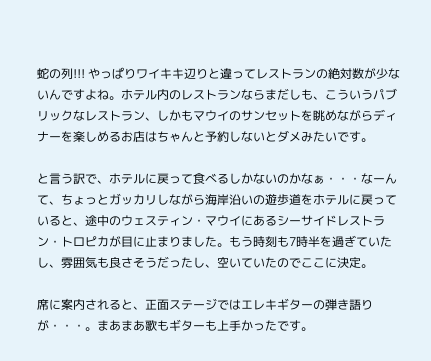蛇の列!!! やっぱりワイキキ辺りと違ってレストランの絶対数が少ないんですよね。ホテル内のレストランならまだしも、こういうパブリックなレストラン、しかもマウイのサンセットを眺めながらディナーを楽しめるお店はちゃんと予約しないとダメみたいです。

と言う訳で、ホテルに戻って食べるしかないのかなぁ・・・なーんて、ちょっとガッカリしながら海岸沿いの遊歩道をホテルに戻っていると、途中のウェスティン・マウイにあるシーサイドレストラン・トロピカが目に止まりました。もう時刻も7時半を過ぎていたし、雰囲気も良さそうだったし、空いていたのでここに決定。

席に案内されると、正面ステージではエレキギターの弾き語りが・・・。まあまあ歌もギターも上手かったです。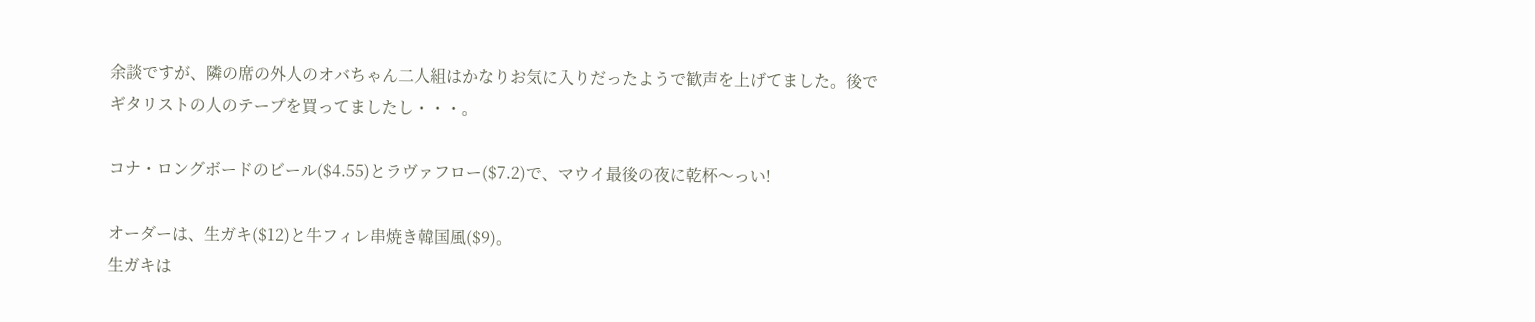余談ですが、隣の席の外人のオバちゃん二人組はかなりお気に入りだったようで歓声を上げてました。後でギタリストの人のテープを買ってましたし・・・。

コナ・ロングボードのビール($4.55)とラヴァフロー($7.2)で、マウイ最後の夜に乾杯〜っい!

オーダーは、生ガキ($12)と牛フィレ串焼き韓国風($9)。
生ガキは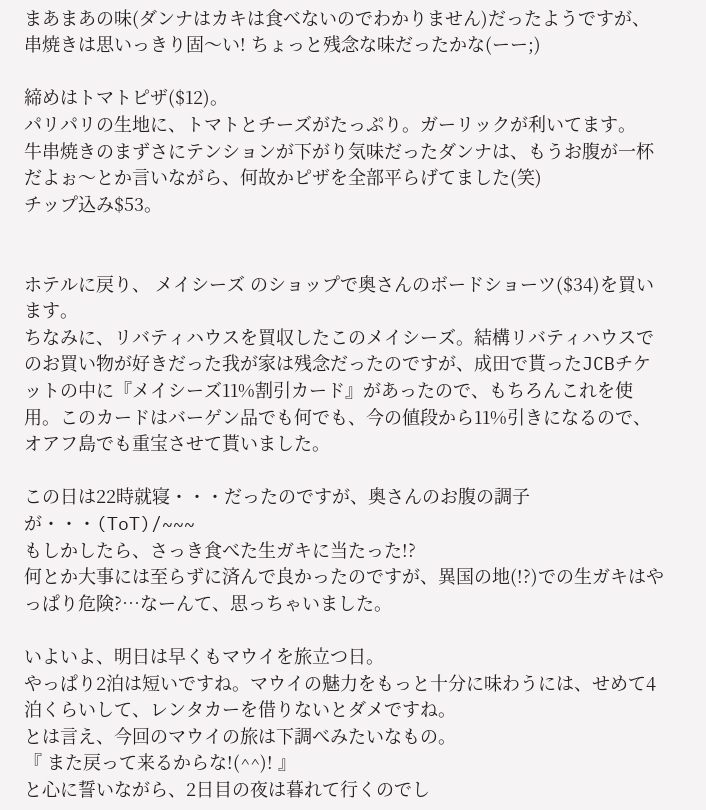まあまあの味(ダンナはカキは食べないのでわかりません)だったようですが、串焼きは思いっきり固〜い! ちょっと残念な味だったかな(ーー;)

締めはトマトピザ($12)。
パリパリの生地に、トマトとチーズがたっぷり。ガーリックが利いてます。
牛串焼きのまずさにテンションが下がり気味だったダンナは、もうお腹が一杯だよぉ〜とか言いながら、何故かピザを全部平らげてました(笑)
チップ込み$53。


ホテルに戻り、 メイシーズ のショップで奥さんのボードショーツ($34)を買います。
ちなみに、リバティハウスを買収したこのメイシーズ。結構リバティハウスでのお買い物が好きだった我が家は残念だったのですが、成田で貰ったJCBチケットの中に『メイシーズ11%割引カード』があったので、もちろんこれを使用。このカードはバーゲン品でも何でも、今の値段から11%引きになるので、オアフ島でも重宝させて貰いました。

この日は22時就寝・・・だったのですが、奥さんのお腹の調子が・・・(ToT)/~~~
もしかしたら、さっき食べた生ガキに当たった!?
何とか大事には至らずに済んで良かったのですが、異国の地(!?)での生ガキはやっぱり危険?…なーんて、思っちゃいました。

いよいよ、明日は早くもマウイを旅立つ日。
やっぱり2泊は短いですね。マウイの魅力をもっと十分に味わうには、せめて4泊くらいして、レンタカーを借りないとダメですね。
とは言え、今回のマウイの旅は下調べみたいなもの。
『 また戻って来るからな!(^^)! 』
と心に誓いながら、2日目の夜は暮れて行くのでし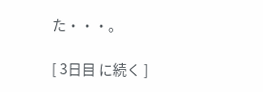た・・・。

[ 3日目 に続く ]